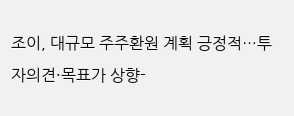조이, 대규모 주주환원 계획 긍정적…투자의견·목표가 상향-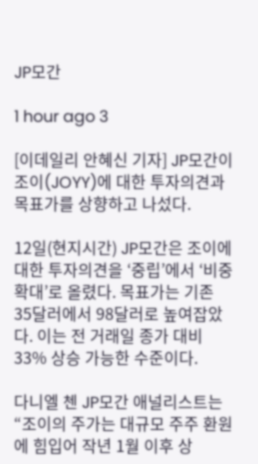JP모간

1 hour ago 3

[이데일리 안혜신 기자] JP모간이 조이(JOYY)에 대한 투자의견과 목표가를 상향하고 나섰다.

12일(현지시간) JP모간은 조이에 대한 투자의견을 ‘중립’에서 ‘비중확대’로 올렸다. 목표가는 기존 35달러에서 98달러로 높여잡았다. 이는 전 거래일 종가 대비 33% 상승 가능한 수준이다.

다니엘 첸 JP모간 애널리스트는 “조이의 주가는 대규모 주주 환원에 힘입어 작년 1월 이후 상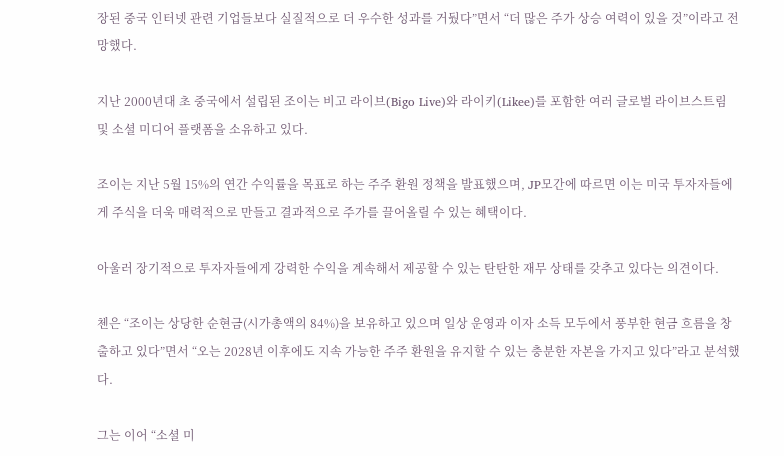장된 중국 인터넷 관련 기업들보다 실질적으로 더 우수한 성과를 거뒀다”면서 “더 많은 주가 상승 여력이 있을 것”이라고 전망했다.

지난 2000년대 초 중국에서 설립된 조이는 비고 라이브(Bigo Live)와 라이키(Likee)를 포함한 여러 글로벌 라이브스트림 및 소셜 미디어 플랫폼을 소유하고 있다.

조이는 지난 5월 15%의 연간 수익률을 목표로 하는 주주 환원 정책을 발표했으며, JP모간에 따르면 이는 미국 투자자들에게 주식을 더욱 매력적으로 만들고 결과적으로 주가를 끌어올릴 수 있는 혜택이다.

아울러 장기적으로 투자자들에게 강력한 수익을 계속해서 제공할 수 있는 탄탄한 재무 상태를 갖추고 있다는 의견이다.

첸은 “조이는 상당한 순현금(시가총액의 84%)을 보유하고 있으며 일상 운영과 이자 소득 모두에서 풍부한 현금 흐름을 창출하고 있다”면서 “오는 2028년 이후에도 지속 가능한 주주 환원을 유지할 수 있는 충분한 자본을 가지고 있다”라고 분석했다.

그는 이어 “소셜 미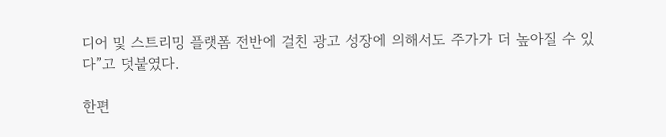디어 및 스트리밍 플랫폼 전반에 걸친 광고 성장에 의해서도 주가가 더 높아질 수 있다”고 덧붙였다.

한편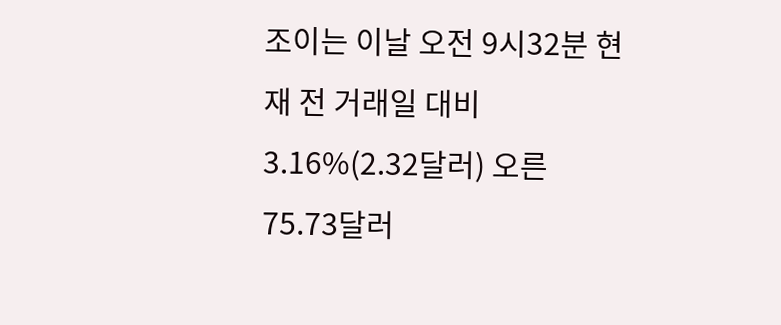조이는 이날 오전 9시32분 현재 전 거래일 대비 3.16%(2.32달러) 오른 75.73달러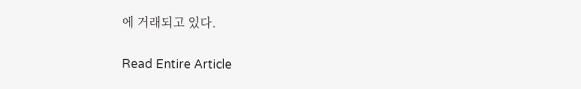에 거래되고 있다.

Read Entire Article